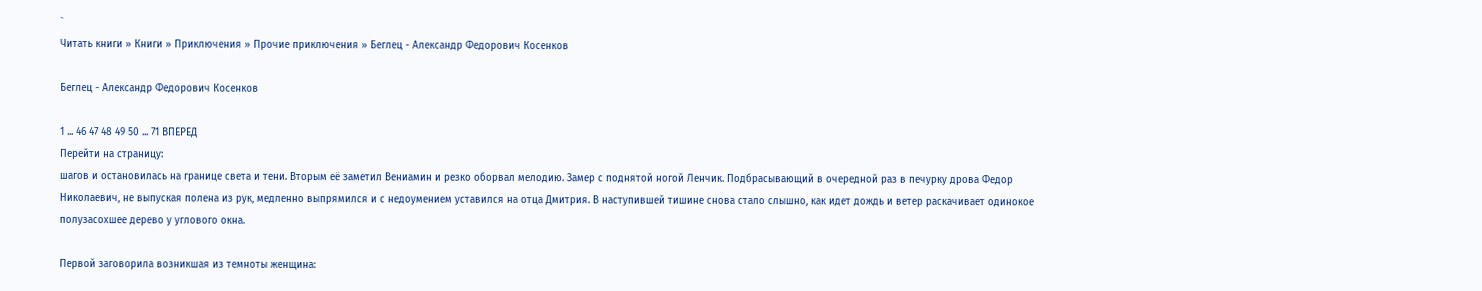`
Читать книги » Книги » Приключения » Прочие приключения » Беглец - Александр Федорович Косенков

Беглец - Александр Федорович Косенков

1 ... 46 47 48 49 50 ... 71 ВПЕРЕД
Перейти на страницу:
шагов и остановилась на границе света и тени. Вторым её заметил Вениамин и резко оборвал мелодию. Замер с поднятой ногой Ленчик. Подбрасывающий в очередной раз в печурку дрова Федор Николаевич, не выпуская полена из рук, медленно выпрямился и с недоумением уставился на отца Дмитрия. В наступившей тишине снова стало слышно, как идет дождь и ветер раскачивает одинокое полузасохшее дерево у углового окна.

Первой заговорила возникшая из темноты женщина: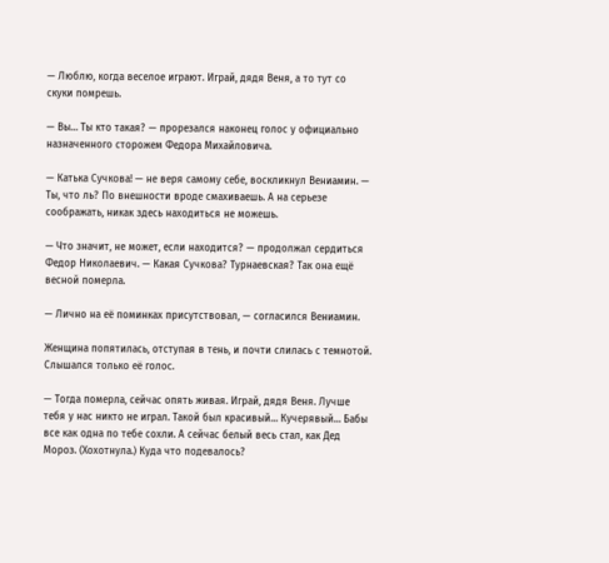— Люблю, когда веселое играют. Играй, дядя Веня, а то тут со скуки помрешь.

— Вы… Ты кто такая? — прорезался наконец голос у официально назначенного сторожем Федора Михайловича.

— Катька Сучкова! — не веря самому себе, воскликнул Вениамин. — Ты, что ль? По внешности вроде смахиваешь. А на серьезе соображать, никак здесь находиться не можешь.

— Что значит, не может, если находится? — продолжал сердиться Федор Николаевич. — Какая Сучкова? Турнаевская? Так она ещё весной померла.

— Лично на её поминках присутствовал, — согласился Вениамин.

Женщина попятилась, отступая в тень, и почти слилась с темнотой. Слышался только её голос.

— Тогда померла, сейчас опять живая. Играй, дядя Веня. Лучше тебя у нас никто не играл. Такой был красивый… Кучерявый… Бабы все как одна по тебе сохли. А сейчас белый весь стал, как Дед Мороз. (Хохотнула.) Куда что подевалось?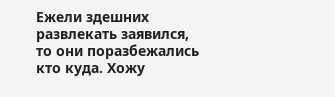Ежели здешних развлекать заявился, то они поразбежались кто куда. Хожу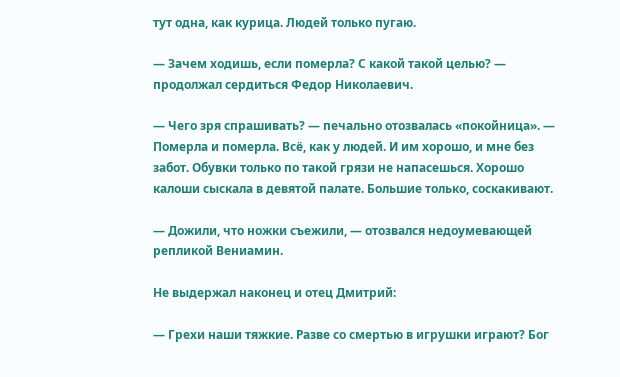тут одна, как курица. Людей только пугаю.

— Зачем ходишь, если померла? С какой такой целью? — продолжал сердиться Федор Николаевич.

— Чего зря спрашивать? — печально отозвалась «покойница». — Померла и померла. Всё, как у людей. И им хорошо, и мне без забот. Обувки только по такой грязи не напасешься. Хорошо калоши сыскала в девятой палате. Большие только, соскакивают.

— Дожили, что ножки съежили, — отозвался недоумевающей репликой Вениамин.

Не выдержал наконец и отец Дмитрий:

— Грехи наши тяжкие. Разве со смертью в игрушки играют? Бог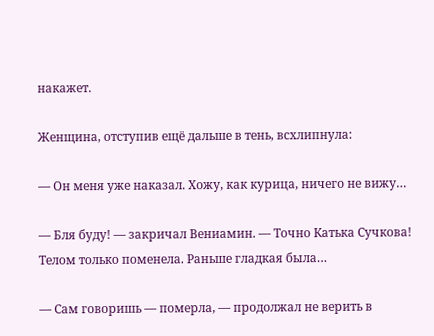накажет.

Женщина, отступив ещё дальше в тень, всхлипнула:

— Он меня уже наказал. Хожу, как курица, ничего не вижу…

— Бля буду! — закричал Вениамин. — Точно Катька Сучкова! Телом только поменела. Раньше гладкая была…

— Сам говоришь — померла, — продолжал не верить в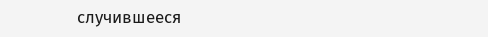случившееся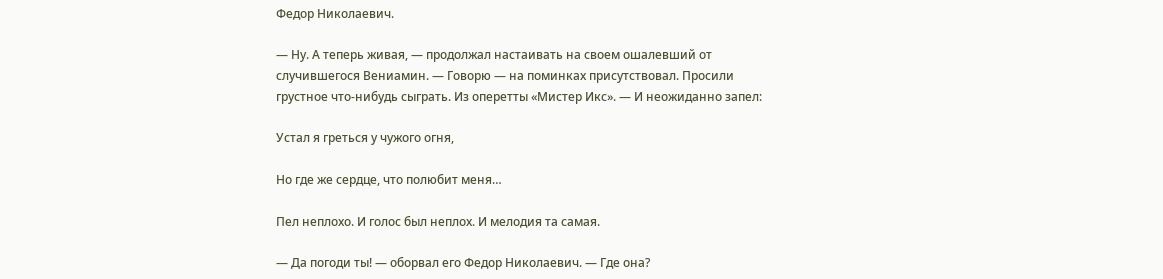Федор Николаевич.

— Ну. А теперь живая, — продолжал настаивать на своем ошалевший от случившегося Вениамин. — Говорю — на поминках присутствовал. Просили грустное что-нибудь сыграть. Из оперетты «Мистер Икс». — И неожиданно запел:

Устал я греться у чужого огня,

Но где же сердце, что полюбит меня…

Пел неплохо. И голос был неплох. И мелодия та самая.

— Да погоди ты! — оборвал его Федор Николаевич. — Где она?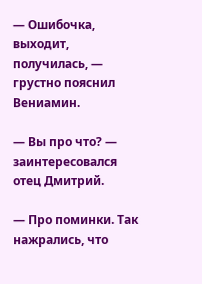— Ошибочка, выходит, получилась, — грустно пояснил Вениамин.

— Вы про что? — заинтересовался отец Дмитрий.

— Про поминки. Так нажрались, что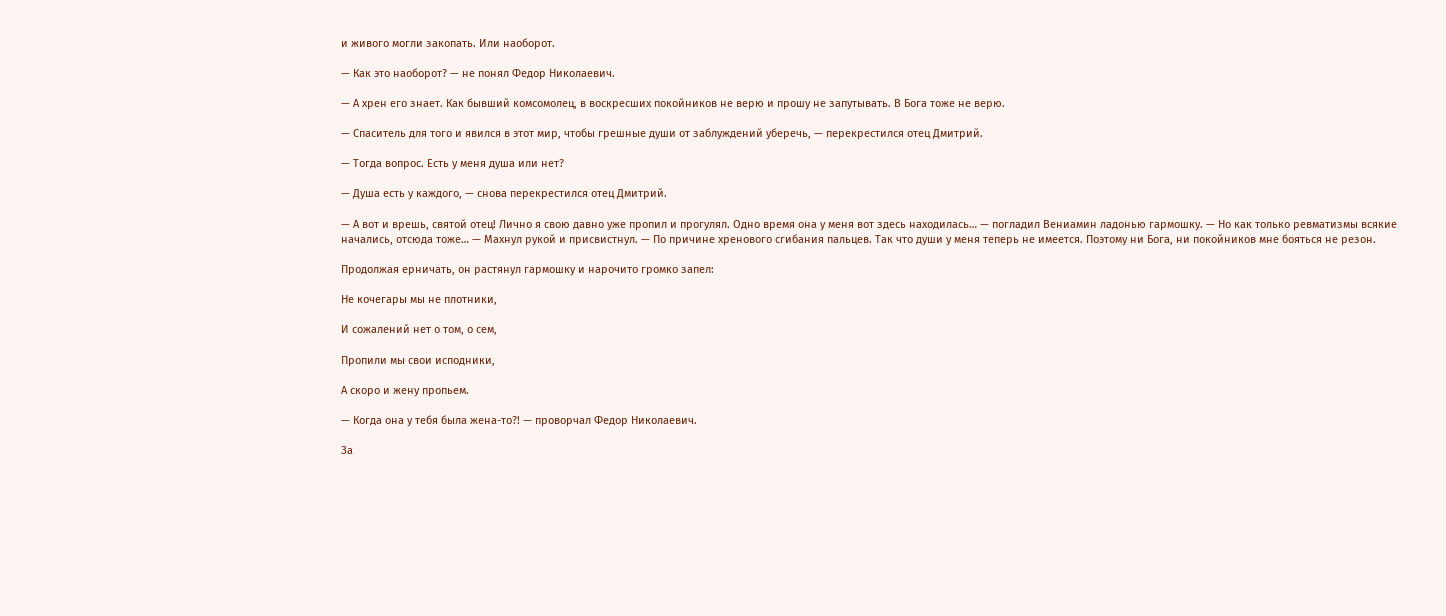и живого могли закопать. Или наоборот.

— Как это наоборот? — не понял Федор Николаевич.

— А хрен его знает. Как бывший комсомолец, в воскресших покойников не верю и прошу не запутывать. В Бога тоже не верю.

— Спаситель для того и явился в этот мир, чтобы грешные души от заблуждений уберечь, — перекрестился отец Дмитрий.

— Тогда вопрос. Есть у меня душа или нет?

— Душа есть у каждого, — снова перекрестился отец Дмитрий.

— А вот и врешь, святой отец! Лично я свою давно уже пропил и прогулял. Одно время она у меня вот здесь находилась… — погладил Вениамин ладонью гармошку. — Но как только ревматизмы всякие начались, отсюда тоже… — Махнул рукой и присвистнул. — По причине хренового сгибания пальцев. Так что души у меня теперь не имеется. Поэтому ни Бога, ни покойников мне бояться не резон.

Продолжая ерничать, он растянул гармошку и нарочито громко запел:

Не кочегары мы не плотники,

И сожалений нет о том, о сем,

Пропили мы свои исподники,

А скоро и жену пропьем.

— Когда она у тебя была жена-то?! — проворчал Федор Николаевич.

За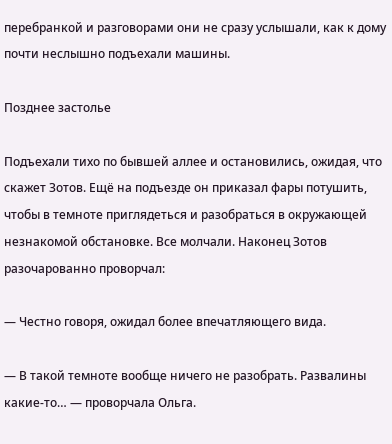перебранкой и разговорами они не сразу услышали, как к дому почти неслышно подъехали машины.

Позднее застолье

Подъехали тихо по бывшей аллее и остановились, ожидая, что скажет Зотов. Ещё на подъезде он приказал фары потушить, чтобы в темноте приглядеться и разобраться в окружающей незнакомой обстановке. Все молчали. Наконец Зотов разочарованно проворчал:

— Честно говоря, ожидал более впечатляющего вида.

— В такой темноте вообще ничего не разобрать. Развалины какие-то… — проворчала Ольга.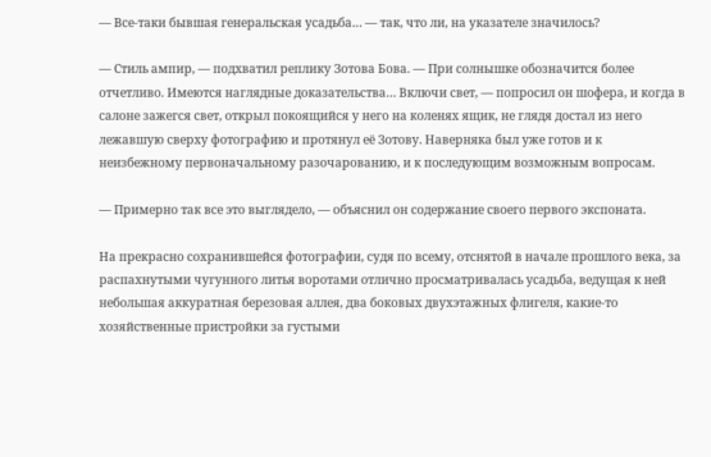— Все-таки бывшая генеральская усадьба… — так, что ли, на указателе значилось?

— Стиль ампир, — подхватил реплику Зотова Бова. — При солнышке обозначится более отчетливо. Имеются наглядные доказательства… Включи свет, — попросил он шофера, и когда в салоне зажегся свет, открыл покоящийся у него на коленях ящик, не глядя достал из него лежавшую сверху фотографию и протянул её Зотову. Наверняка был уже готов и к неизбежному первоначальному разочарованию, и к последующим возможным вопросам.

— Примерно так все это выглядело, — объяснил он содержание своего первого экспоната.

На прекрасно сохранившейся фотографии, судя по всему, отснятой в начале прошлого века, за распахнутыми чугунного литья воротами отлично просматривалась усадьба, ведущая к ней небольшая аккуратная березовая аллея, два боковых двухэтажных флигеля, какие-то хозяйственные пристройки за густыми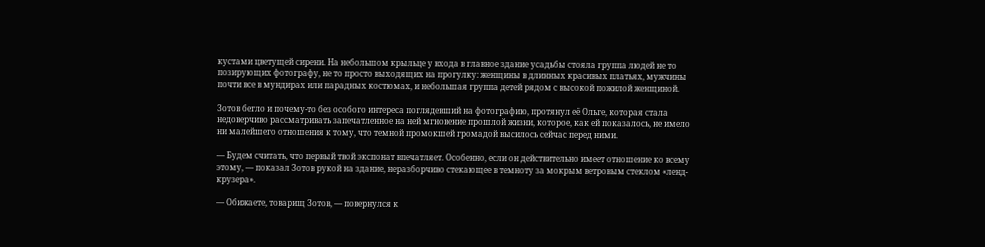кустами цветущей сирени. На небольшом крыльце у входа в главное здание усадьбы стояла группа людей не то позирующих фотографу, не то просто выходящих на прогулку: женщины в длинных красивых платьях, мужчины почти все в мундирах или парадных костюмах, и небольшая группа детей рядом с высокой пожилой женщиной.

Зотов бегло и почему-то без особого интереса поглядевший на фотографию, протянул её Ольге, которая стала недоверчиво рассматривать запечатленное на ней мгновение прошлой жизни, которое, как ей показалось, не имело ни малейшего отношения к тому, что темной промокшей громадой высилось сейчас перед ними.

— Будем считать, что первый твой экспонат впечатляет. Особенно, если он действительно имеет отношение ко всему этому, — показал Зотов рукой на здание, неразборчиво стекающее в темноту за мокрым ветровым стеклом «ленд-крузера».

— Обижаете, товарищ Зотов, — повернулся к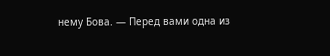нему Бова. — Перед вами одна из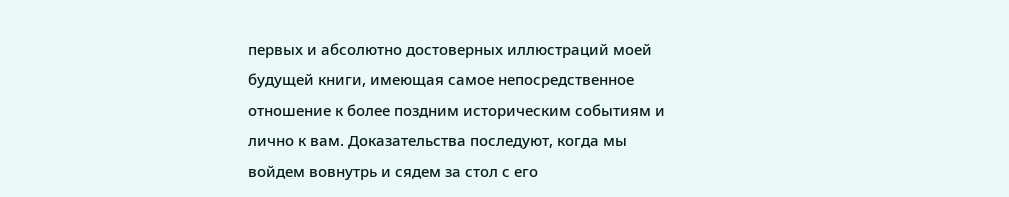первых и абсолютно достоверных иллюстраций моей будущей книги, имеющая самое непосредственное отношение к более поздним историческим событиям и лично к вам. Доказательства последуют, когда мы войдем вовнутрь и сядем за стол с его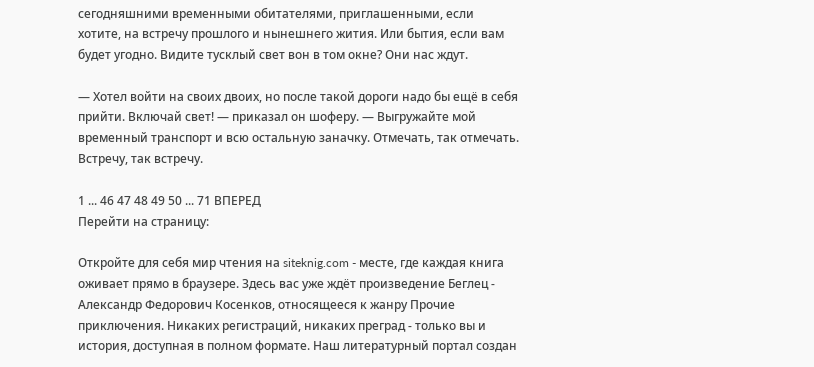сегодняшними временными обитателями, приглашенными, если хотите, на встречу прошлого и нынешнего жития. Или бытия, если вам будет угодно. Видите тусклый свет вон в том окне? Они нас ждут.

— Хотел войти на своих двоих, но после такой дороги надо бы ещё в себя прийти. Включай свет! — приказал он шоферу. — Выгружайте мой временный транспорт и всю остальную заначку. Отмечать, так отмечать. Встречу, так встречу.

1 ... 46 47 48 49 50 ... 71 ВПЕРЕД
Перейти на страницу:

Откройте для себя мир чтения на siteknig.com - месте, где каждая книга оживает прямо в браузере. Здесь вас уже ждёт произведение Беглец - Александр Федорович Косенков, относящееся к жанру Прочие приключения. Никаких регистраций, никаких преград - только вы и история, доступная в полном формате. Наш литературный портал создан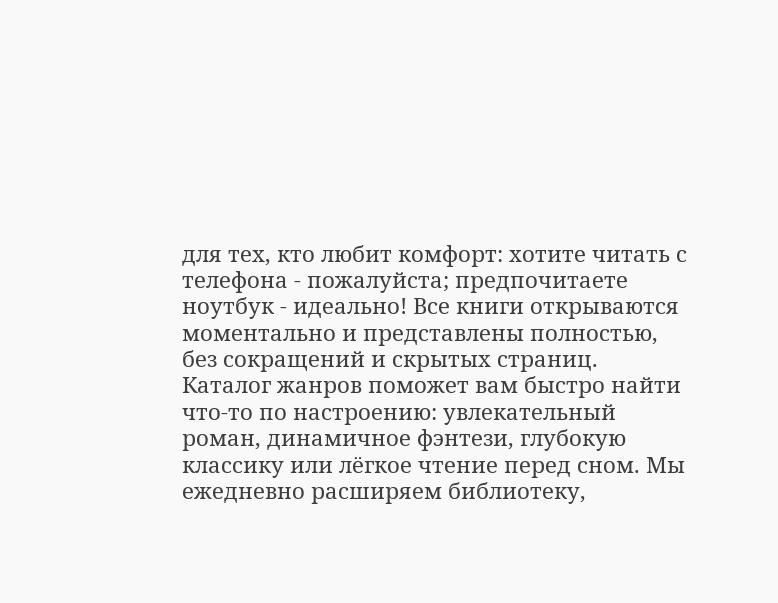для тех, кто любит комфорт: хотите читать с телефона - пожалуйста; предпочитаете ноутбук - идеально! Все книги открываются моментально и представлены полностью, без сокращений и скрытых страниц. Каталог жанров поможет вам быстро найти что-то по настроению: увлекательный роман, динамичное фэнтези, глубокую классику или лёгкое чтение перед сном. Мы ежедневно расширяем библиотеку,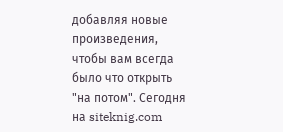добавляя новые произведения, чтобы вам всегда было что открыть "на потом". Сегодня на siteknig.com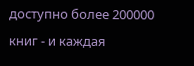доступно более 200000 книг - и каждая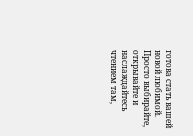готова стать вашей новой любимой. Просто выбирайте, открывайте и наслаждайтесь чтением там,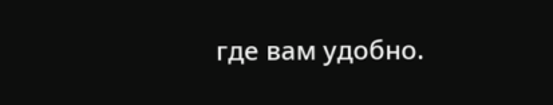где вам удобно.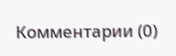Комментарии (0)